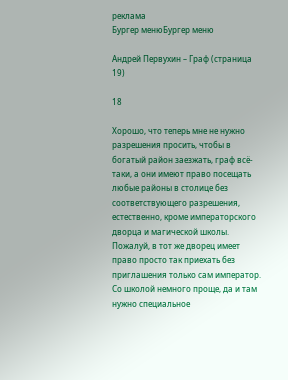реклама
Бургер менюБургер меню

Андрей Первухин – Граф (страница 19)

18

Хорошо, что теперь мне не нужно разрешения просить, чтобы в богатый район заезжать, граф всё-таки, а они имеют право посещать любые районы в столице без соответствующего разрешения, естественно, кроме императорского дворца и магической школы. Пожалуй, в тот же дворец имеет право просто так приехать без приглашения только сам император. Со школой немного проще, да и там нужно специальное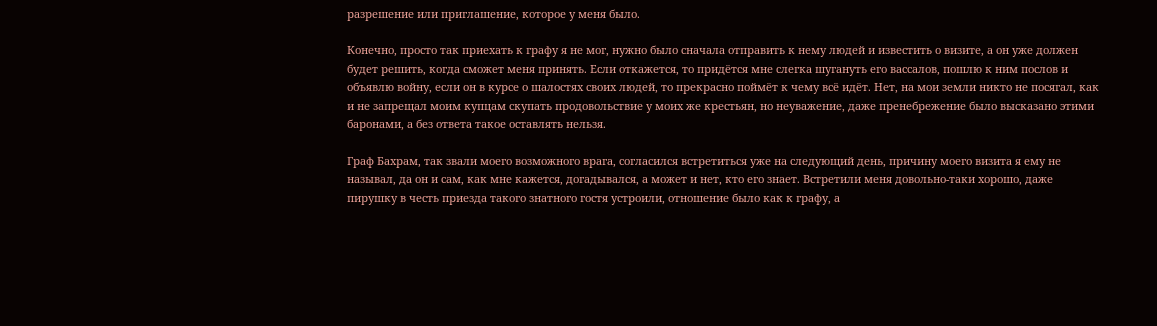разрешение или приглашение, которое у меня было.

Конечно, просто так приехать к графу я не мог, нужно было сначала отправить к нему людей и известить о визите, а он уже должен будет решить, когда сможет меня принять. Если откажется, то придётся мне слегка шугануть его вассалов, пошлю к ним послов и объявлю войну, если он в курсе о шалостях своих людей, то прекрасно поймёт к чему всё идёт. Нет, на мои земли никто не посягал, как и не запрещал моим купцам скупать продовольствие у моих же крестьян, но неуважение, даже пренебрежение было высказано этими баронами, а без ответа такое оставлять нельзя.

Граф Бахрам, так звали моего возможного врага, согласился встретиться уже на следующий день, причину моего визита я ему не называл, да он и сам, как мне кажется, догадывался, а может и нет, кто его знает. Встретили меня довольно-таки хорошо, даже пирушку в честь приезда такого знатного гостя устроили, отношение было как к графу, а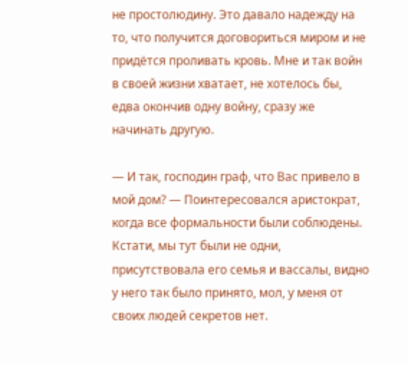не простолюдину. Это давало надежду на то, что получится договориться миром и не придётся проливать кровь. Мне и так войн в своей жизни хватает, не хотелось бы, едва окончив одну войну, сразу же начинать другую.

— И так, господин граф, что Вас привело в мой дом? — Поинтересовался аристократ, когда все формальности были соблюдены. Кстати, мы тут были не одни, присутствовала его семья и вассалы, видно у него так было принято, мол, у меня от своих людей секретов нет.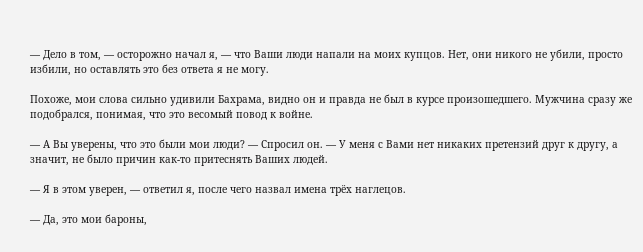— Дело в том, — осторожно начал я, — что Ваши люди напали на моих купцов. Нет, они никого не убили, просто избили, но оставлять это без ответа я не могу.

Похоже, мои слова сильно удивили Бахрама, видно он и правда не был в курсе произошедшего. Мужчина сразу же подобрался, понимая, что это весомый повод к войне.

— А Вы уверены, что это были мои люди? — Спросил он. — У меня с Вами нет никаких претензий друг к другу, а значит, не было причин как-то притеснять Ваших людей.

— Я в этом уверен, — ответил я, после чего назвал имена трёх наглецов.

— Да, это мои бароны,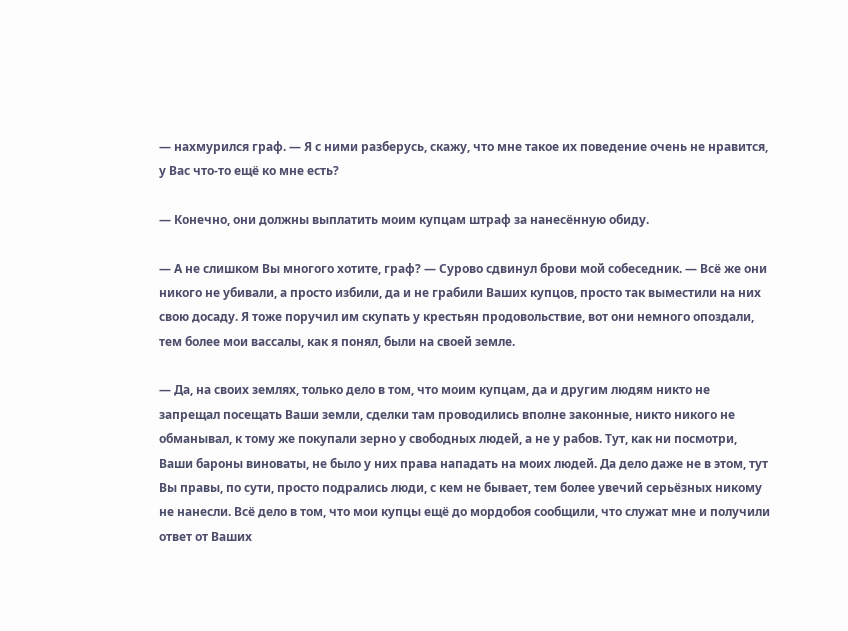— нахмурился граф. — Я с ними разберусь, скажу, что мне такое их поведение очень не нравится, у Вас что-то ещё ко мне есть?

— Конечно, они должны выплатить моим купцам штраф за нанесённую обиду.

— А не слишком Вы многого хотите, граф? — Сурово сдвинул брови мой собеседник. — Всё же они никого не убивали, а просто избили, да и не грабили Ваших купцов, просто так выместили на них свою досаду. Я тоже поручил им скупать у крестьян продовольствие, вот они немного опоздали, тем более мои вассалы, как я понял, были на своей земле.

— Да, на своих землях, только дело в том, что моим купцам, да и другим людям никто не запрещал посещать Ваши земли, сделки там проводились вполне законные, никто никого не обманывал, к тому же покупали зерно у свободных людей, а не у рабов. Тут, как ни посмотри, Ваши бароны виноваты, не было у них права нападать на моих людей. Да дело даже не в этом, тут Вы правы, по сути, просто подрались люди, с кем не бывает, тем более увечий серьёзных никому не нанесли. Всё дело в том, что мои купцы ещё до мордобоя сообщили, что служат мне и получили ответ от Ваших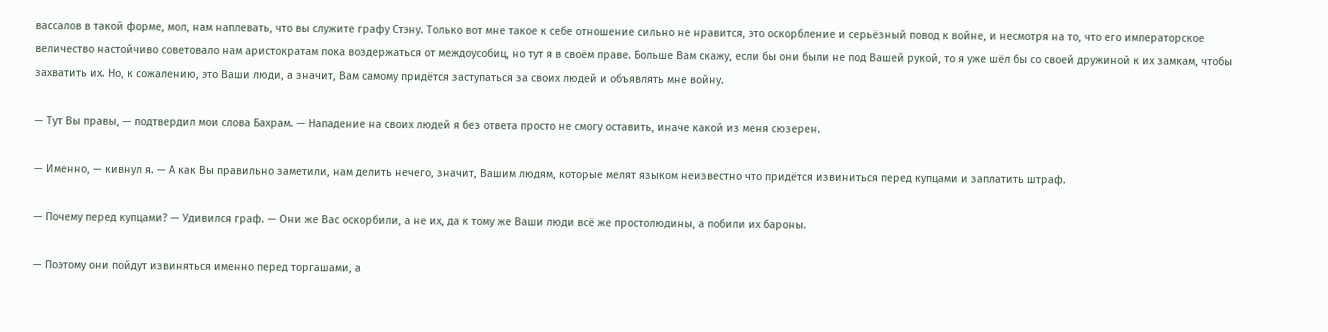вассалов в такой форме, мол, нам наплевать, что вы служите графу Стэну. Только вот мне такое к себе отношение сильно не нравится, это оскорбление и серьёзный повод к войне, и несмотря на то, что его императорское величество настойчиво советовало нам аристократам пока воздержаться от междоусобиц, но тут я в своём праве. Больше Вам скажу, если бы они были не под Вашей рукой, то я уже шёл бы со своей дружиной к их замкам, чтобы захватить их. Но, к сожалению, это Ваши люди, а значит, Вам самому придётся заступаться за своих людей и объявлять мне войну.

— Тут Вы правы, — подтвердил мои слова Бахрам. — Нападение на своих людей я без ответа просто не смогу оставить, иначе какой из меня сюзерен.

— Именно, — кивнул я. — А как Вы правильно заметили, нам делить нечего, значит, Вашим людям, которые мелят языком неизвестно что придётся извиниться перед купцами и заплатить штраф.

— Почему перед купцами? — Удивился граф. — Они же Вас оскорбили, а не их, да к тому же Ваши люди всё же простолюдины, а побили их бароны.

— Поэтому они пойдут извиняться именно перед торгашами, а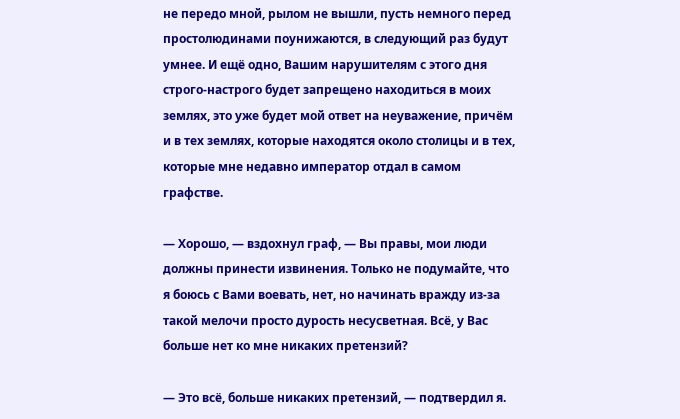не передо мной, рылом не вышли, пусть немного перед простолюдинами поунижаются, в следующий раз будут умнее. И ещё одно, Вашим нарушителям с этого дня строго-настрого будет запрещено находиться в моих землях, это уже будет мой ответ на неуважение, причём и в тех землях, которые находятся около столицы и в тех, которые мне недавно император отдал в самом графстве.

— Хорошо, — вздохнул граф, — Вы правы, мои люди должны принести извинения. Только не подумайте, что я боюсь с Вами воевать, нет, но начинать вражду из-за такой мелочи просто дурость несусветная. Всё, у Вас больше нет ко мне никаких претензий?

— Это всё, больше никаких претензий, — подтвердил я.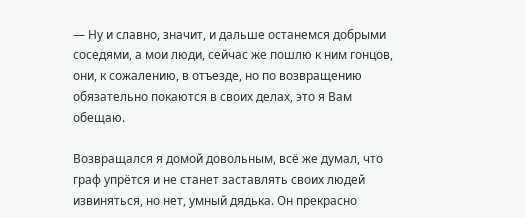— Ну и славно, значит, и дальше останемся добрыми соседями, а мои люди, сейчас же пошлю к ним гонцов, они, к сожалению, в отъезде, но по возвращению обязательно покаются в своих делах, это я Вам обещаю.

Возвращался я домой довольным, всё же думал, что граф упрётся и не станет заставлять своих людей извиняться, но нет, умный дядька. Он прекрасно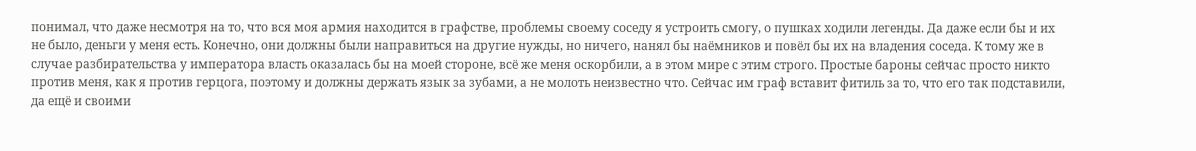понимал, что даже несмотря на то, что вся моя армия находится в графстве, проблемы своему соседу я устроить смогу, о пушках ходили легенды. Да даже если бы и их не было, деньги у меня есть. Конечно, они должны были направиться на другие нужды, но ничего, нанял бы наёмников и повёл бы их на владения соседа. К тому же в случае разбирательства у императора власть оказалась бы на моей стороне, всё же меня оскорбили, а в этом мире с этим строго. Простые бароны сейчас просто никто против меня, как я против герцога, поэтому и должны держать язык за зубами, а не молоть неизвестно что. Сейчас им граф вставит фитиль за то, что его так подставили, да ещё и своими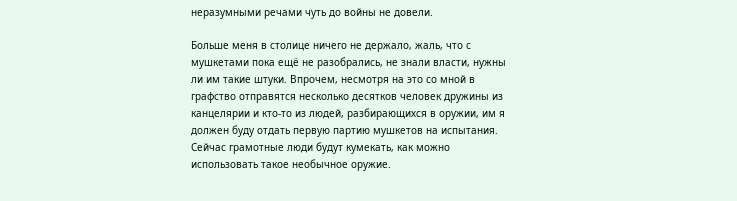неразумными речами чуть до войны не довели.

Больше меня в столице ничего не держало, жаль, что с мушкетами пока ещё не разобрались, не знали власти, нужны ли им такие штуки. Впрочем, несмотря на это со мной в графство отправятся несколько десятков человек дружины из канцелярии и кто-то из людей, разбирающихся в оружии, им я должен буду отдать первую партию мушкетов на испытания. Сейчас грамотные люди будут кумекать, как можно использовать такое необычное оружие.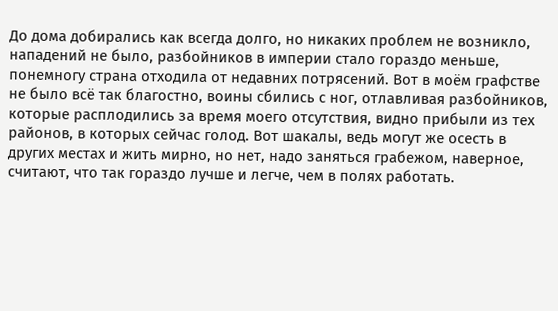До дома добирались как всегда долго, но никаких проблем не возникло, нападений не было, разбойников в империи стало гораздо меньше, понемногу страна отходила от недавних потрясений. Вот в моём графстве не было всё так благостно, воины сбились с ног, отлавливая разбойников, которые расплодились за время моего отсутствия, видно прибыли из тех районов, в которых сейчас голод. Вот шакалы, ведь могут же осесть в других местах и жить мирно, но нет, надо заняться грабежом, наверное, считают, что так гораздо лучше и легче, чем в полях работать.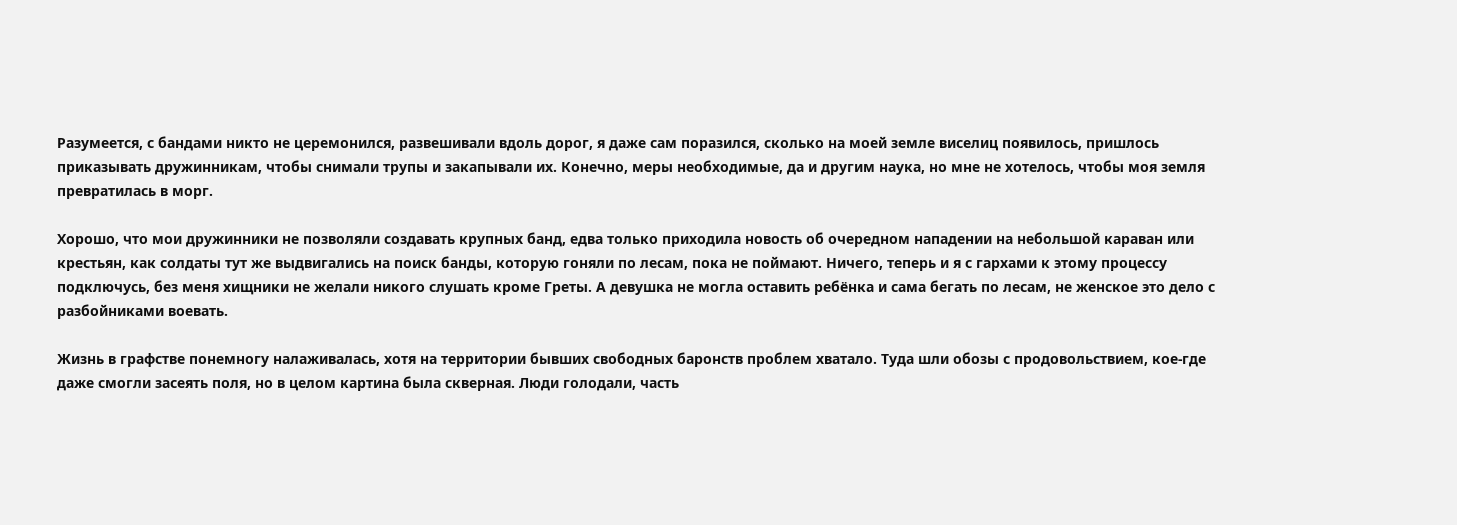Разумеется, с бандами никто не церемонился, развешивали вдоль дорог, я даже сам поразился, сколько на моей земле виселиц появилось, пришлось приказывать дружинникам, чтобы снимали трупы и закапывали их. Конечно, меры необходимые, да и другим наука, но мне не хотелось, чтобы моя земля превратилась в морг.

Хорошо, что мои дружинники не позволяли создавать крупных банд, едва только приходила новость об очередном нападении на небольшой караван или крестьян, как солдаты тут же выдвигались на поиск банды, которую гоняли по лесам, пока не поймают. Ничего, теперь и я с гархами к этому процессу подключусь, без меня хищники не желали никого слушать кроме Греты. А девушка не могла оставить ребёнка и сама бегать по лесам, не женское это дело с разбойниками воевать.

Жизнь в графстве понемногу налаживалась, хотя на территории бывших свободных баронств проблем хватало. Туда шли обозы с продовольствием, кое-где даже смогли засеять поля, но в целом картина была скверная. Люди голодали, часть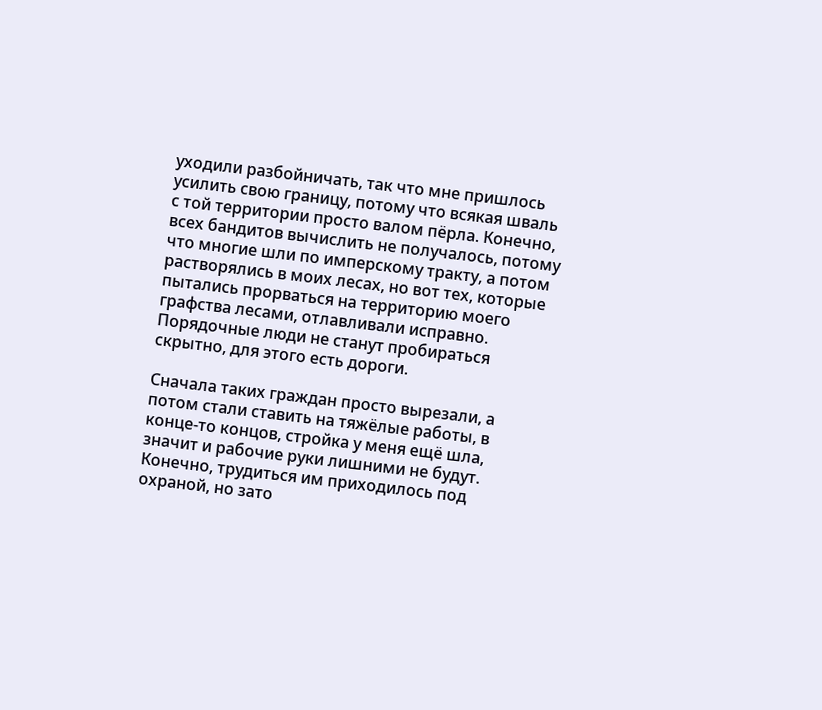уходили разбойничать, так что мне пришлось усилить свою границу, потому что всякая шваль с той территории просто валом пёрла. Конечно, всех бандитов вычислить не получалось, потому что многие шли по имперскому тракту, а потом растворялись в моих лесах, но вот тех, которые пытались прорваться на территорию моего графства лесами, отлавливали исправно. Порядочные люди не станут пробираться скрытно, для этого есть дороги.

Сначала таких граждан просто вырезали, а потом стали ставить на тяжёлые работы, в конце-то концов, стройка у меня ещё шла, значит и рабочие руки лишними не будут. Конечно, трудиться им приходилось под охраной, но зато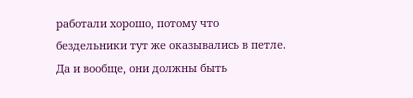работали хорошо, потому что бездельники тут же оказывались в петле. Да и вообще, они должны быть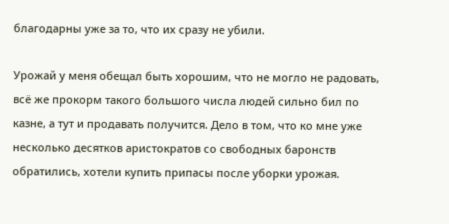благодарны уже за то, что их сразу не убили.

Урожай у меня обещал быть хорошим, что не могло не радовать, всё же прокорм такого большого числа людей сильно бил по казне, а тут и продавать получится. Дело в том, что ко мне уже несколько десятков аристократов со свободных баронств обратились, хотели купить припасы после уборки урожая.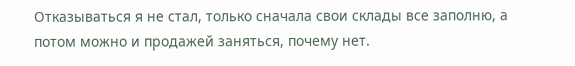Отказываться я не стал, только сначала свои склады все заполню, а потом можно и продажей заняться, почему нет.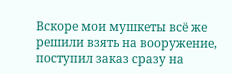Вскоре мои мушкеты всё же решили взять на вооружение, поступил заказ сразу на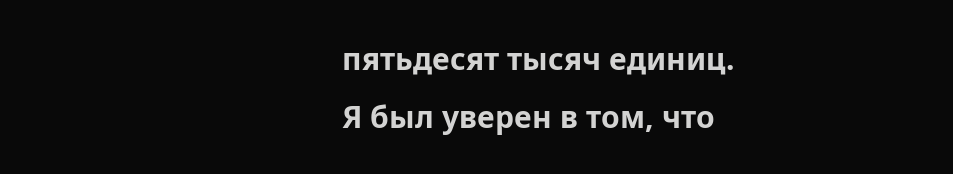пятьдесят тысяч единиц. Я был уверен в том, что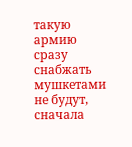такую армию сразу снабжать мушкетами не будут, сначала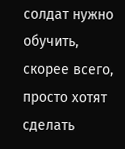солдат нужно обучить, скорее всего, просто хотят сделать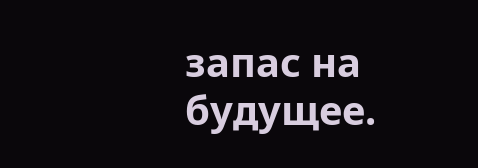запас на будущее.